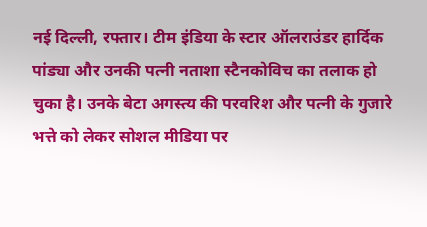नई दिल्ली, रफ्तार। टीम इंडिया के स्टार ऑलराउंडर हार्दिक पांड्या और उनकी पत्नी नताशा स्टैनकोविच का तलाक हो चुका है। उनके बेटा अगस्त्य की परवरिश और पत्नी के गुजारे भत्ते को लेकर सोशल मीडिया पर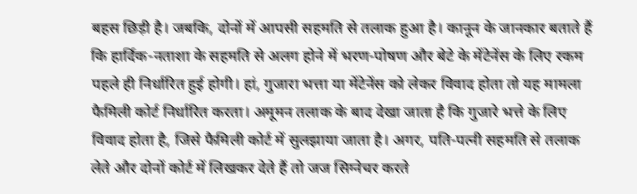बहस छिड़ी है। जबकि, दोनों में आपसी सहमति से तलाक हुआ है। कानून के जानकार बताते हैं कि हार्दिक-नताशा के सहमति से अलग होने में भरण-पोषण और बेटे के मेंटेनेंस के लिए रकम पहले ही निर्धारित हुई होगी। हां, गुजारा भत्ता या मेंटेनेंस को लेकर विवाद होता तो यह मामला फैमिली कोर्ट निर्धारित करता। अमूमन तलाक के बाद देखा जाता है कि गुजारे भत्ते के लिए विवाद होता है, जिसे फैमिली कोर्ट में सुलझाया जाता है। अगर, पति-पत्नी सहमति से तलाक लेते और दोनों कोर्ट में लिखकर देते हैं तो जज सिग्नेचर करते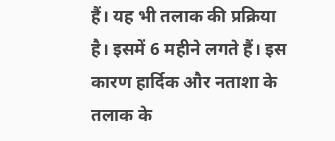हैं। यह भी तलाक की प्रक्रिया है। इसमें 6 महीने लगते हैं। इस कारण हार्दिक और नताशा के तलाक के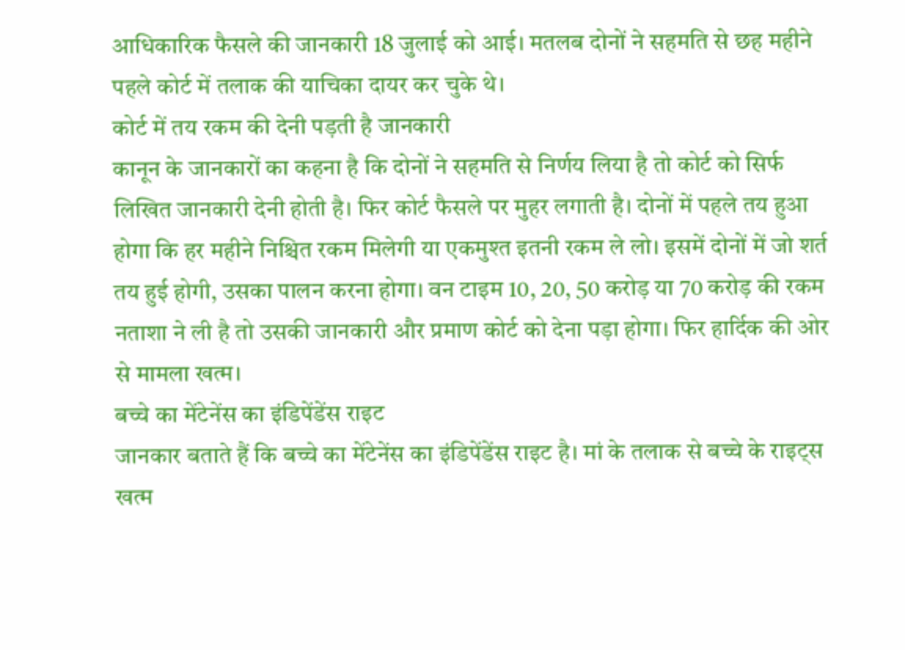आधिकारिक फैसले की जानकारी 18 जुलाई को आई। मतलब दोनों ने सहमति से छह महीने पहले कोर्ट में तलाक की याचिका दायर कर चुके थे।
कोर्ट में तय रकम की देनी पड़ती है जानकारी
कानून के जानकारों का कहना है कि दोनों ने सहमति से निर्णय लिया है तो कोर्ट को सिर्फ लिखित जानकारी देनी होती है। फिर कोर्ट फैसले पर मुहर लगाती है। दोनों में पहले तय हुआ होगा कि हर महीने निश्चित रकम मिलेगी या एकमुश्त इतनी रकम ले लो। इसमें दोनों में जो शर्त तय हुई होगी, उसका पालन करना होगा। वन टाइम 10, 20, 50 करोड़ या 70 करोड़ की रकम नताशा ने ली है तो उसकी जानकारी और प्रमाण कोर्ट को देना पड़ा होगा। फिर हार्दिक की ओर से मामला खत्म।
बच्चे का मेंटेनेंस का इंडिपेंडेंस राइट
जानकार बताते हैं कि बच्चे का मेंटेनेंस का इंडिपेंडेंस राइट है। मां के तलाक से बच्चे के राइट्स खत्म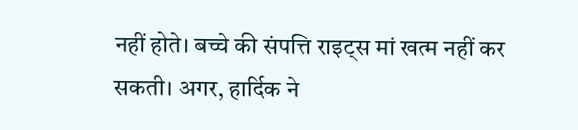नहीं होते। बच्चे की संपत्ति राइट्स मां खत्म नहीं कर सकती। अगर, हार्दिक ने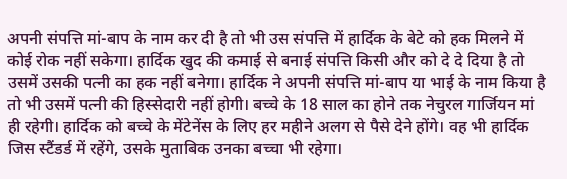अपनी संपत्ति मां-बाप के नाम कर दी है तो भी उस संपत्ति में हार्दिक के बेटे को हक मिलने में कोई रोक नहीं सकेगा। हार्दिक खुद की कमाई से बनाई संपत्ति किसी और को दे दे दिया है तो उसमें उसकी पत्नी का हक नहीं बनेगा। हार्दिक ने अपनी संपत्ति मां-बाप या भाई के नाम किया है तो भी उसमें पत्नी की हिस्सेदारी नहीं होगी। बच्चे के 18 साल का होने तक नेचुरल गार्जियन मां ही रहेगी। हार्दिक को बच्चे के मेंटेनेंस के लिए हर महीने अलग से पैसे देने होंगे। वह भी हार्दिक जिस स्टैंडर्ड में रहेंगे, उसके मुताबिक उनका बच्चा भी रहेगा।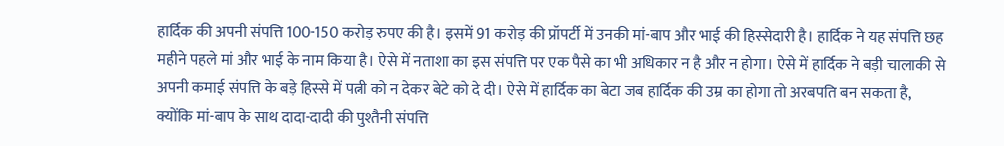हार्दिक की अपनी संपत्ति 100-150 करोड़ रुपए की है। इसमें 91 करोड़ की प्रॉपर्टी में उनकी मां-बाप और भाई की हिस्सेदारी है। हार्दिक ने यह संपत्ति छह महीने पहले मां और भाई के नाम किया है। ऐसे में नताशा का इस संपत्ति पर एक पैसे का भी अधिकार न है और न होगा। ऐसे में हार्दिक ने बड़ी चालाकी से अपनी कमाई संपत्ति के बड़े हिस्से में पत्नी को न देकर बेटे को दे दी। ऐसे में हार्दिक का बेटा जब हार्दिक की उम्र का होगा तो अरबपति बन सकता है, क्योंकि मां-बाप के साथ दादा-दादी की पुश्तैनी संपत्ति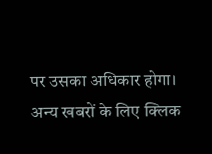पर उसका अधिकार होगा।
अन्य खबरों के लिए क्लिक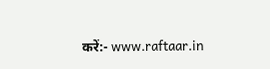करें:- www.raftaar.in